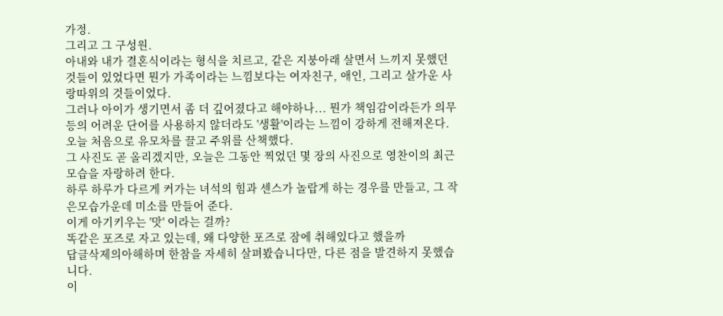가정.
그리고 그 구성원.
아내와 내가 결혼식이라는 형식을 치르고, 같은 지붕아래 살면서 느끼지 못했던 것들이 있었다면 뭔가 가족이라는 느낌보다는 여자친구, 애인, 그리고 살가운 사랑따위의 것들이었다.
그러나 아이가 생기면서 좀 더 깊어졌다고 해야하나... 뭔가 책임감이라든가 의무 등의 어려운 단어를 사용하지 않더라도 '생활'이라는 느낌이 강하게 전해져온다.
오늘 처음으로 유모차를 끌고 주위를 산책했다.
그 사진도 곧 올리겠지만, 오늘은 그동안 찍었던 몇 장의 사진으로 영찬이의 최근 모습을 자랑하려 한다.
하루 하루가 다르게 커가는 녀석의 힘과 센스가 놀랍게 하는 경우를 만들고, 그 작은모습가운데 미소를 만들어 준다.
이게 아기키우는 '맛' 이라는 걸까?
똑같은 포즈로 자고 있는데, 왜 다양한 포즈로 잠에 취해있다고 했을까
답글삭제의아해하며 한참을 자세히 살펴봤습니다만, 다른 점을 발견하지 못했습니다.
이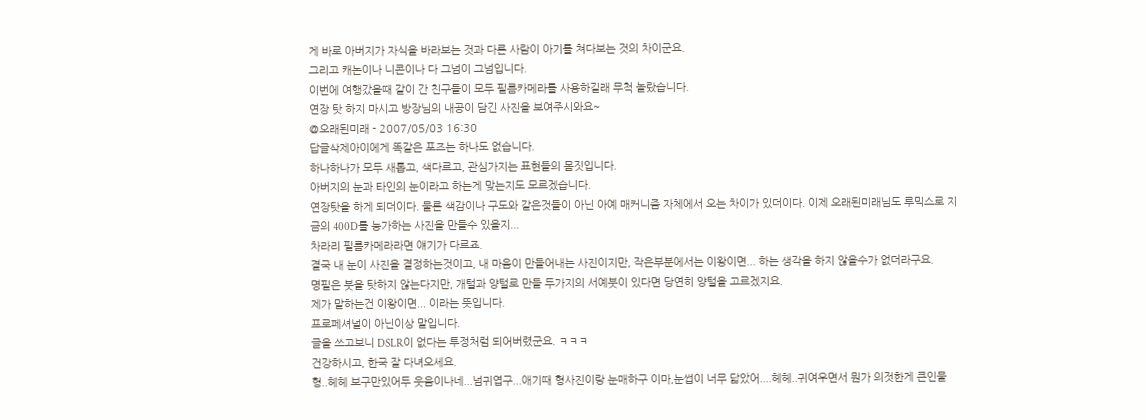게 바로 아버지가 자식을 바라보는 것과 다른 사람이 아기를 쳐다보는 것의 차이군요.
그리고 캐논이나 니콘이나 다 그넘이 그넘입니다.
이번에 여행갔을때 같이 간 친구들이 모두 필름카메라를 사용하길래 무척 놀랐습니다.
연장 탓 하지 마시고 방장님의 내공이 담긴 사진을 보여주시와요~
@오래된미래 - 2007/05/03 16:30
답글삭제아이에게 똑같은 포즈는 하나도 없습니다.
하나하나가 모두 새롭고, 색다르고, 관심가지는 표현들의 몸짓입니다.
아버지의 눈과 타인의 눈이라고 하는게 맞는지도 모르겠습니다.
연장탓을 하게 되더이다. 물론 색감이나 구도와 같은것들이 아닌 아예 매커니즘 자체에서 오는 차이가 있더이다. 이제 오래된미래님도 루믹스로 지금의 400D를 능가하는 사진을 만들수 있을지...
차라리 필름카메라라면 얘기가 다르죠.
결국 내 눈이 사진을 결정하는것이고, 내 마음이 만들어내는 사진이지만, 작은부분에서는 이왕이면... 하는 생각을 하지 않을수가 없더라구요.
명필은 붓을 탓하지 않는다지만, 개털과 양털로 만들 두가지의 서예붓이 있다면 당연히 양털을 고르겠지요.
제가 말하는건 이왕이면... 이라는 뜻입니다.
프로페셔널이 아닌이상 말입니다.
글을 쓰고보니 DSLR이 없다는 투정처럼 되어버렸군요. ㅋㅋㅋ
건강하시고, 한국 잘 다녀오세요.
형..헤헤 보구만있어두 웃음이나네...넘귀엽구...애기때 형사진이랑 눈매하구 이마,눈썹이 너무 닯았어....헤헤..귀여우면서 뭔가 의젓한게 큰인물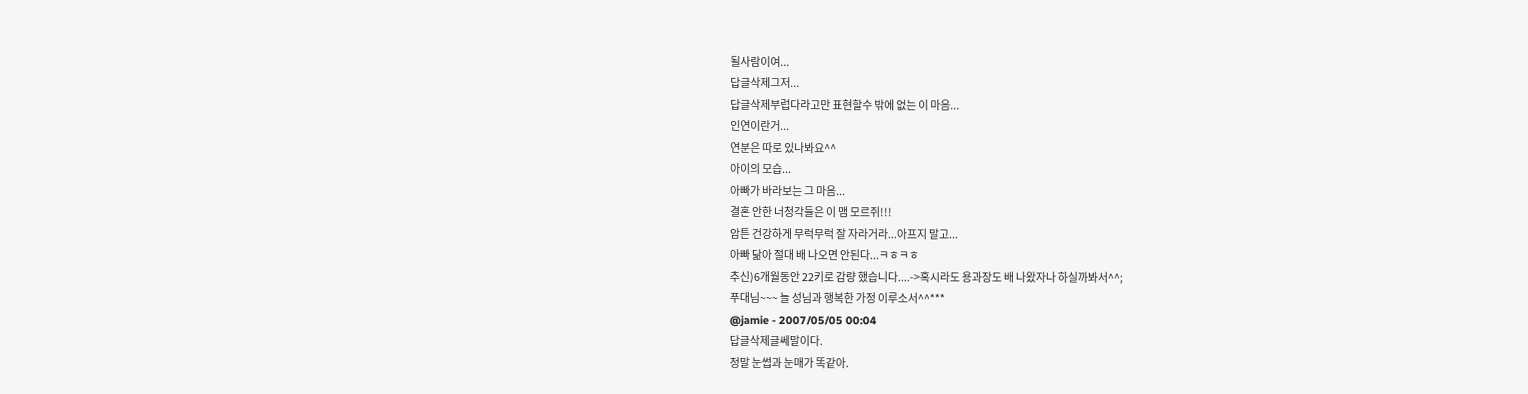될사람이여...
답글삭제그저...
답글삭제부럽다라고만 표현할수 밖에 없는 이 마음...
인연이란거...
연분은 따로 있나봐요^^
아이의 모습...
아빠가 바라보는 그 마음...
결혼 안한 너청각들은 이 맴 모르쥐!!!
암튼 건강하게 무럭무럭 잘 자라거라...아프지 말고...
아빠 닮아 절대 배 나오면 안된다...ㅋㅎㅋㅎ
추신)6개월동안 22키로 감량 했습니다....->혹시라도 용과장도 배 나왔자나 하실까봐서^^;
푸대님~~~ 늘 성님과 행복한 가정 이루소서^^***
@jamie - 2007/05/05 00:04
답글삭제글쎄말이다.
정말 눈썹과 눈매가 똑같아.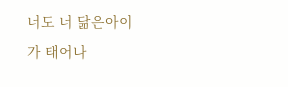너도 너 닮은아이가 태어나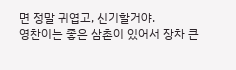면 정말 귀엽고, 신기할거야.
영찬이는 좋은 삼촌이 있어서 장차 큰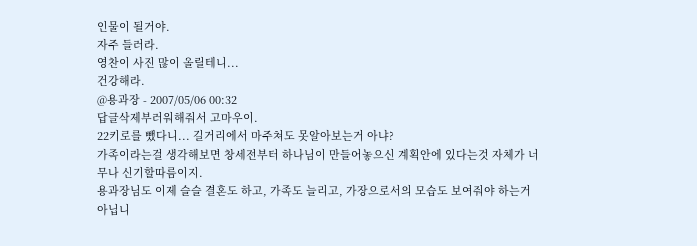인물이 될거야.
자주 들러라.
영찬이 사진 많이 올릴테니...
건강해라.
@용과장 - 2007/05/06 00:32
답글삭제부러워해줘서 고마우이.
22키로를 뺐다니... 길거리에서 마주쳐도 못알아보는거 아냐?
가족이라는걸 생각해보면 창세전부터 하나님이 만들어놓으신 계획안에 있다는것 자체가 너무나 신기할따름이지.
용과장님도 이제 슬슬 결혼도 하고, 가족도 늘리고, 가장으로서의 모습도 보여줘야 하는거 아닙니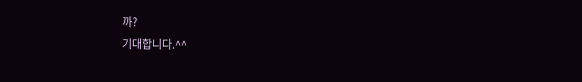까?
기대합니다.^^